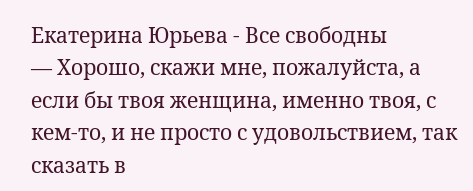Екатерина Юрьева - Все свободны
— Хорошо, скажи мне, пожалуйста, а если бы твоя женщина, именно твоя, с кем-то, и не просто с удовольствием, так сказать в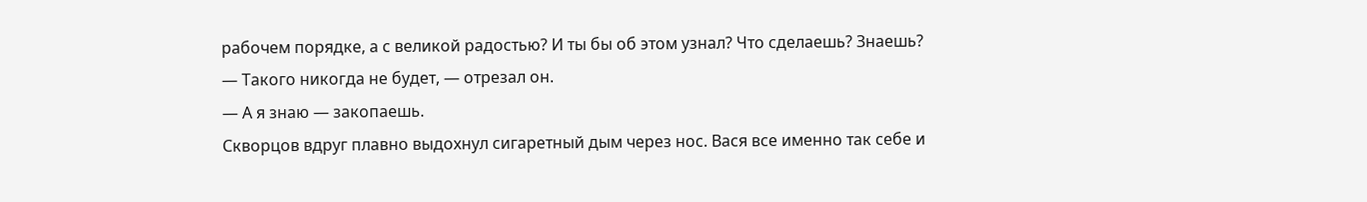рабочем порядке, а с великой радостью? И ты бы об этом узнал? Что сделаешь? Знаешь?
— Такого никогда не будет, — отрезал он.
— А я знаю — закопаешь.
Скворцов вдруг плавно выдохнул сигаретный дым через нос. Вася все именно так себе и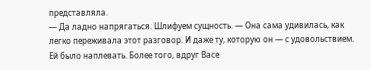представляла.
— Да ладно напрягаться. Шлифуем сущность. — Она сама удивилась, как легко переживала этот разговор. И даже ту, которую он — с удовольствием. Ей было наплевать. Более того, вдруг Васе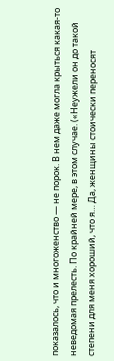показалось, что и многоженство — не порок. В нем даже могла крыться какая-то неведомая прелесть. По крайней мере, в этом случае. («Неужели он до такой степени для меня хороший, что я… Да, женщины стоически переносят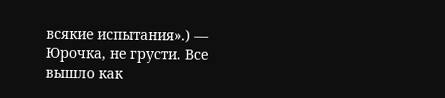всякие испытания».) — Юрочка, не грусти. Все вышло как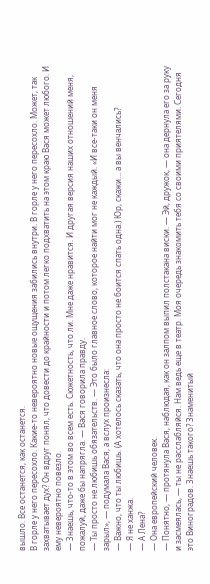вышло. Все останется, как останется.
В горле у него пересохло. Какие-то невероятно новые ощущения забились внутри. В горле у него пересохло. Может, так захватывает дух? Он вдруг понял, что довести до крайности и потом легко подхватить на этом краю Вася может любого. И ему невероятно повезло.
— Знаешь, что-то в этом во всем есть. Сюжетность, что ли. Мне даже нравится. И другая версия наших отношений меня, пожалуй, даже бы напрягла. — Вася говорила правду.
— Ты просто не любишь обязательств. — Это было главное слово, которое найти мог не каждый. «И все-таки он меня зарыл», — подумала Вася, а вслух произнесла:
— Важно, что ты любишь. (А хотелось сказать, что она просто не боится спать одна.) Юр, скажи… а вы венчались?
— Я не ханжа.
— А Лена?
— Она европейский человек.
— Понятно, — протянула Вася, наблюдая, как он залпом выпил полстакана виски. — Эй, дружок, — она дернула его за руку и засмеялась, — ты не расслабляйся. Нам ведь еще в театр. Моя очередь знакомить тебя со своими приятелями. Сегодня это Виноградов. Знаешь такого? Знаменитый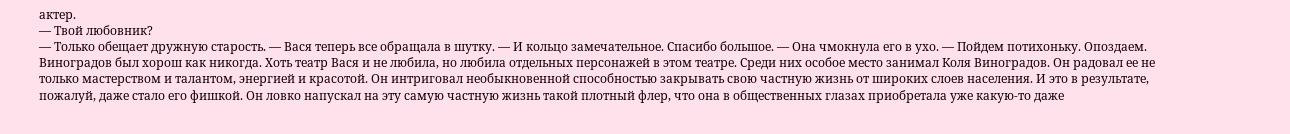актер.
— Твой любовник?
— Только обещает дружную старость. — Вася теперь все обращала в шутку. — И кольцо замечательное. Спасибо большое. — Она чмокнула его в ухо. — Пойдем потихоньку. Опоздаем.
Виноградов был хорош как никогда. Хоть театр Вася и не любила, но любила отдельных персонажей в этом театре. Среди них особое место занимал Коля Виноградов. Он радовал ее не только мастерством и талантом, энергией и красотой. Он интриговал необыкновенной способностью закрывать свою частную жизнь от широких слоев населения. И это в результате, пожалуй, даже стало его фишкой. Он ловко напускал на эту самую частную жизнь такой плотный флер, что она в общественных глазах приобретала уже какую-то даже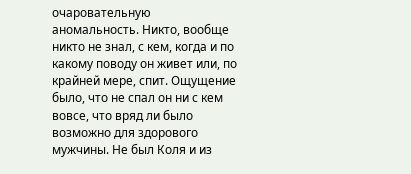очаровательную аномальность. Никто, вообще никто не знал, с кем, когда и по какому поводу он живет или, по крайней мере, спит. Ощущение было, что не спал он ни с кем вовсе, что вряд ли было возможно для здорового мужчины. Не был Коля и из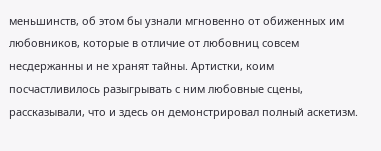меньшинств, об этом бы узнали мгновенно от обиженных им любовников, которые в отличие от любовниц совсем несдержанны и не хранят тайны. Артистки, коим посчастливилось разыгрывать с ним любовные сцены, рассказывали, что и здесь он демонстрировал полный аскетизм.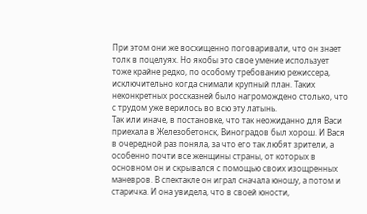При этом они же восхищенно поговаривали, что он знает толк в поцелуях. Но якобы это свое умение использует тоже крайне редко, по особому требованию режиссера, исключительно когда снимали крупный план. Таких неконкретных россказней было нагромождено столько, что с трудом уже верилось во всю эту латынь.
Так или иначе, в постановке, что так неожиданно для Васи приехала в Железобетонск, Виноградов был хорош. И Вася в очередной раз поняла, за что его так любят зрители, а особенно почти все женщины страны, от которых в основном он и скрывался с помощью своих изощренных маневров. В спектакле он играл сначала юношу, а потом и старичка. И она увидела, что в своей юности,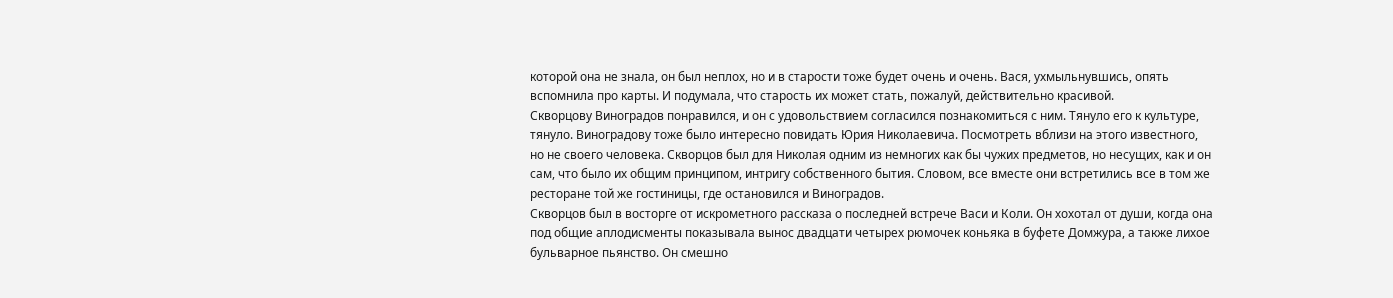которой она не знала, он был неплох, но и в старости тоже будет очень и очень. Вася, ухмыльнувшись, опять вспомнила про карты. И подумала, что старость их может стать, пожалуй, действительно красивой.
Скворцову Виноградов понравился, и он с удовольствием согласился познакомиться с ним. Тянуло его к культуре, тянуло. Виноградову тоже было интересно повидать Юрия Николаевича. Посмотреть вблизи на этого известного, но не своего человека. Скворцов был для Николая одним из немногих как бы чужих предметов, но несущих, как и он сам, что было их общим принципом, интригу собственного бытия. Словом, все вместе они встретились все в том же ресторане той же гостиницы, где остановился и Виноградов.
Скворцов был в восторге от искрометного рассказа о последней встрече Васи и Коли. Он хохотал от души, когда она под общие аплодисменты показывала вынос двадцати четырех рюмочек коньяка в буфете Домжура, а также лихое бульварное пьянство. Он смешно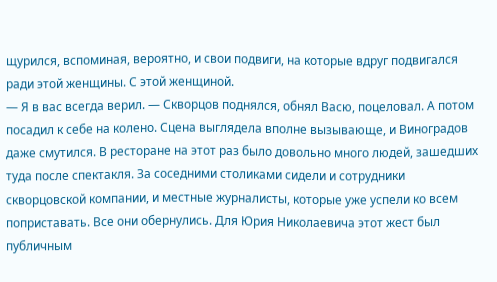щурился, вспоминая, вероятно, и свои подвиги, на которые вдруг подвигался ради этой женщины. С этой женщиной.
— Я в вас всегда верил. — Скворцов поднялся, обнял Васю, поцеловал. А потом посадил к себе на колено. Сцена выглядела вполне вызывающе, и Виноградов даже смутился. В ресторане на этот раз было довольно много людей, зашедших туда после спектакля. За соседними столиками сидели и сотрудники скворцовской компании, и местные журналисты, которые уже успели ко всем поприставать. Все они обернулись. Для Юрия Николаевича этот жест был публичным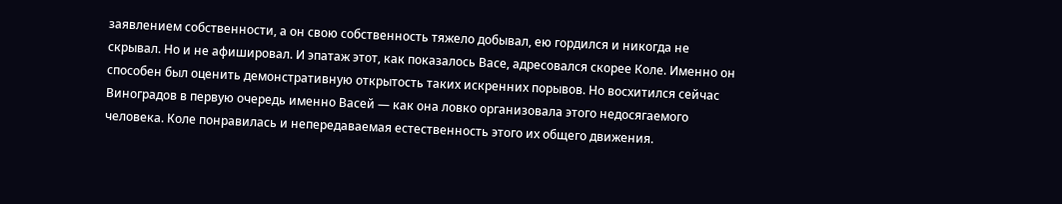заявлением собственности, а он свою собственность тяжело добывал, ею гордился и никогда не скрывал. Но и не афишировал. И эпатаж этот, как показалось Васе, адресовался скорее Коле. Именно он способен был оценить демонстративную открытость таких искренних порывов. Но восхитился сейчас Виноградов в первую очередь именно Васей — как она ловко организовала этого недосягаемого человека. Коле понравилась и непередаваемая естественность этого их общего движения.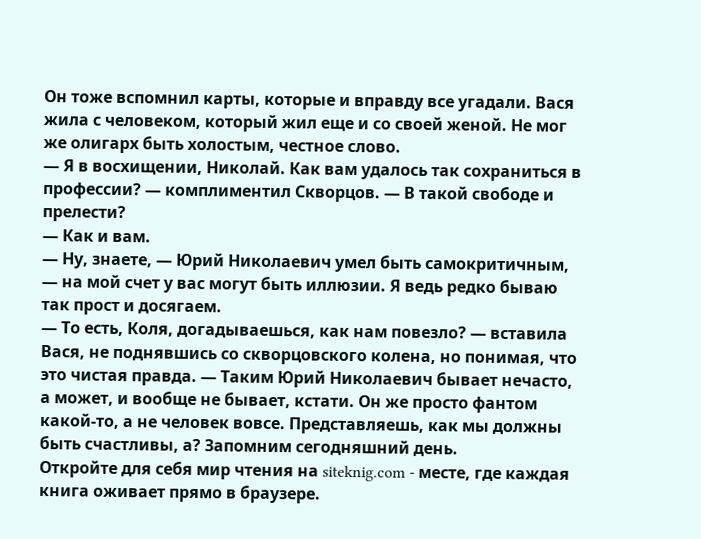Он тоже вспомнил карты, которые и вправду все угадали. Вася жила с человеком, который жил еще и со своей женой. Не мог же олигарх быть холостым, честное слово.
— Я в восхищении, Николай. Как вам удалось так сохраниться в профессии? — комплиментил Скворцов. — В такой свободе и прелести?
— Как и вам.
— Ну, знаете, — Юрий Николаевич умел быть самокритичным, — на мой счет у вас могут быть иллюзии. Я ведь редко бываю так прост и досягаем.
— То есть, Коля, догадываешься, как нам повезло? — вставила Вася, не поднявшись со скворцовского колена, но понимая, что это чистая правда. — Таким Юрий Николаевич бывает нечасто, а может, и вообще не бывает, кстати. Он же просто фантом какой-то, а не человек вовсе. Представляешь, как мы должны быть счастливы, а? Запомним сегодняшний день.
Откройте для себя мир чтения на siteknig.com - месте, где каждая книга оживает прямо в браузере.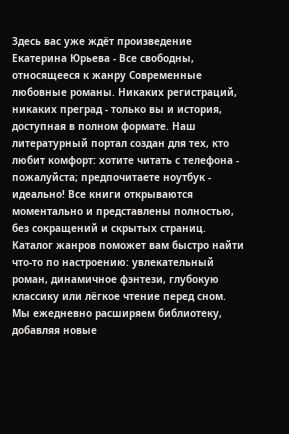Здесь вас уже ждёт произведение Екатерина Юрьева - Все свободны, относящееся к жанру Современные любовные романы. Никаких регистраций, никаких преград - только вы и история, доступная в полном формате. Наш литературный портал создан для тех, кто любит комфорт: хотите читать с телефона - пожалуйста; предпочитаете ноутбук - идеально! Все книги открываются моментально и представлены полностью, без сокращений и скрытых страниц. Каталог жанров поможет вам быстро найти что-то по настроению: увлекательный роман, динамичное фэнтези, глубокую классику или лёгкое чтение перед сном. Мы ежедневно расширяем библиотеку, добавляя новые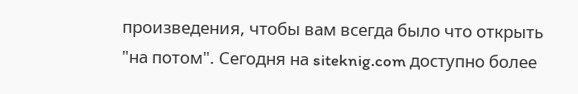произведения, чтобы вам всегда было что открыть "на потом". Сегодня на siteknig.com доступно более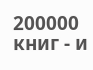200000 книг - и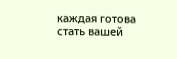каждая готова стать вашей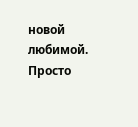новой любимой. Просто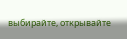выбирайте, открывайте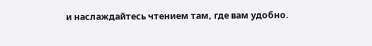и наслаждайтесь чтением там, где вам удобно.